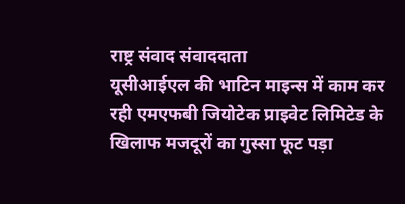राष्ट्र संवाद संवाददाता
यूसीआईएल की भाटिन माइन्स में काम कर रही एमएफबी जियोटेक प्राइवेट लिमिटेड के खिलाफ मजदूरों का गुस्सा फूट पड़ा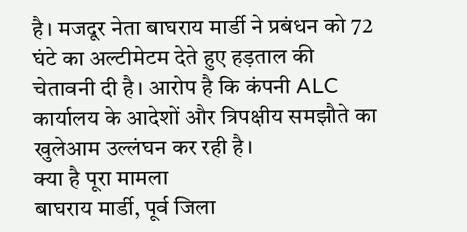है। मजदूर नेता बाघराय मार्डी ने प्रबंधन को 72 घंटे का अल्टीमेटम देते हुए हड़ताल की चेतावनी दी है। आरोप है कि कंपनी ALC कार्यालय के आदेशों और त्रिपक्षीय समझौते का खुलेआम उल्लंघन कर रही है।
क्या है पूरा मामला
बाघराय मार्डी, पूर्व जिला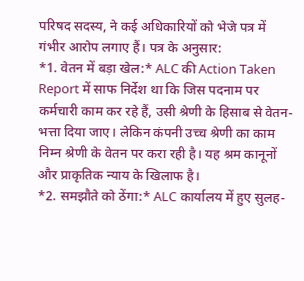परिषद सदस्य, ने कई अधिकारियों को भेजे पत्र में गंभीर आरोप लगाए हैं। पत्र के अनुसार:
*1. वेतन में बड़ा खेल:* ALC की Action Taken Report में साफ निर्देश था कि जिस पदनाम पर कर्मचारी काम कर रहे हैं, उसी श्रेणी के हिसाब से वेतन-भत्ता दिया जाए। लेकिन कंपनी उच्च श्रेणी का काम निम्न श्रेणी के वेतन पर करा रही है। यह श्रम कानूनों और प्राकृतिक न्याय के खिलाफ है।
*2. समझौते को ठेंगा:* ALC कार्यालय में हुए सुलह-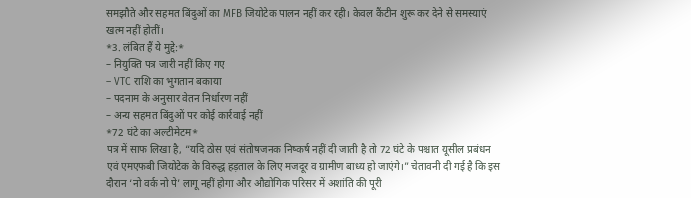समझौते और सहमत बिंदुओं का MFB जियोटेक पालन नहीं कर रही। केवल कैंटीन शुरू कर देने से समस्याएं खत्म नहीं होतीं।
*3. लंबित हैं ये मुद्दे:*
– नियुक्ति पत्र जारी नहीं किए गए
– VTC राशि का भुगतान बकाया
– पदनाम के अनुसार वेतन निर्धारण नहीं
– अन्य सहमत बिंदुओं पर कोई कार्रवाई नहीं
*72 घंटे का अल्टीमेटम*
पत्र में साफ लिखा है, “यदि ठोस एवं संतोषजनक निष्कर्ष नहीं दी जाती है तो 72 घंटे के पश्चात यूसील प्रबंधन एवं एमएफबी जियोटेक के विरुद्ध हड़ताल के लिए मजदूर व ग्रामीण बाध्य हो जाएंगे।” चेतावनी दी गई है कि इस दौरान ‘नो वर्क नो पे’ लागू नहीं होगा और औद्योगिक परिसर में अशांति की पूरी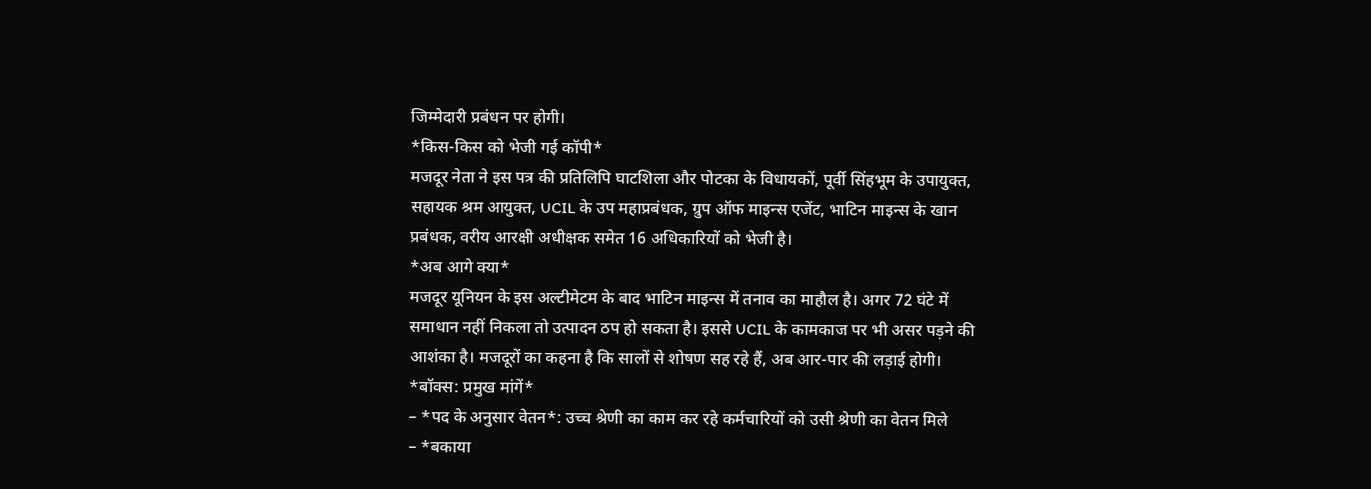जिम्मेदारी प्रबंधन पर होगी।
*किस-किस को भेजी गई कॉपी*
मजदूर नेता ने इस पत्र की प्रतिलिपि घाटशिला और पोटका के विधायकों, पूर्वी सिंहभूम के उपायुक्त, सहायक श्रम आयुक्त, UCIL के उप महाप्रबंधक, ग्रुप ऑफ माइन्स एजेंट, भाटिन माइन्स के खान प्रबंधक, वरीय आरक्षी अधीक्षक समेत 16 अधिकारियों को भेजी है।
*अब आगे क्या*
मजदूर यूनियन के इस अल्टीमेटम के बाद भाटिन माइन्स में तनाव का माहौल है। अगर 72 घंटे में समाधान नहीं निकला तो उत्पादन ठप हो सकता है। इससे UCIL के कामकाज पर भी असर पड़ने की आशंका है। मजदूरों का कहना है कि सालों से शोषण सह रहे हैं, अब आर-पार की लड़ाई होगी।
*बॉक्स: प्रमुख मांगें*
– *पद के अनुसार वेतन*: उच्च श्रेणी का काम कर रहे कर्मचारियों को उसी श्रेणी का वेतन मिले
– *बकाया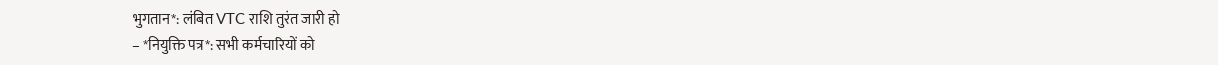भुगतान*: लंबित VTC राशि तुरंत जारी हो
– *नियुक्ति पत्र*: सभी कर्मचारियों को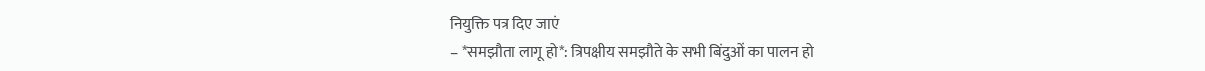नियुक्ति पत्र दिए जाएं
– *समझौता लागू हो*: त्रिपक्षीय समझौते के सभी बिंदुओं का पालन हो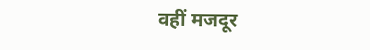वहीं मजदूर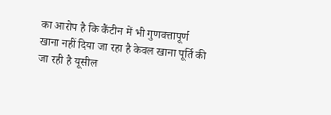का आरोप है कि कैंटीन में भी गुणवत्तापूर्ण खाना नहीं दिया जा रहा है केवल खाना पूर्ति की जा रही है यूसील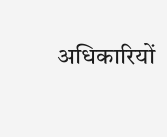अधिकारियों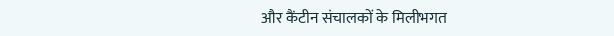और कैंटीन संचालकों के मिलीभगत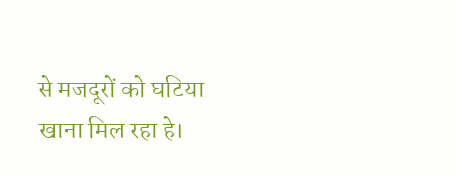से मजदूरों को घटिया खाना मिल रहा हे।